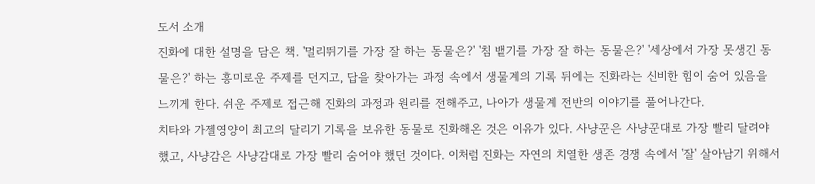도서 소개
진화에 대한 설명을 담은 책. '멀리뛰기를 가장 잘 하는 동물은?' '침 뱉기를 가장 잘 하는 동물은?' '세상에서 가장 못생긴 동물은?' 하는 흥미로운 주제를 던지고, 답을 찾아가는 과정 속에서 생물계의 기록 뒤에는 진화라는 신비한 힘이 숨어 있음을 느끼게 한다. 쉬운 주제로 접근해 진화의 과정과 원리를 전해주고, 나아가 생물계 전반의 이야기를 풀어나간다.
치타와 가젤영양이 최고의 달리기 기록을 보유한 동물로 진화해온 것은 이유가 있다. 사냥꾼은 사냥꾼대로 가장 빨리 달려야 했고, 사냥감은 사냥감대로 가장 빨리 숨어야 했던 것이다. 이처럼 진화는 자연의 치열한 생존 경쟁 속에서 '잘' 살아남기 위해서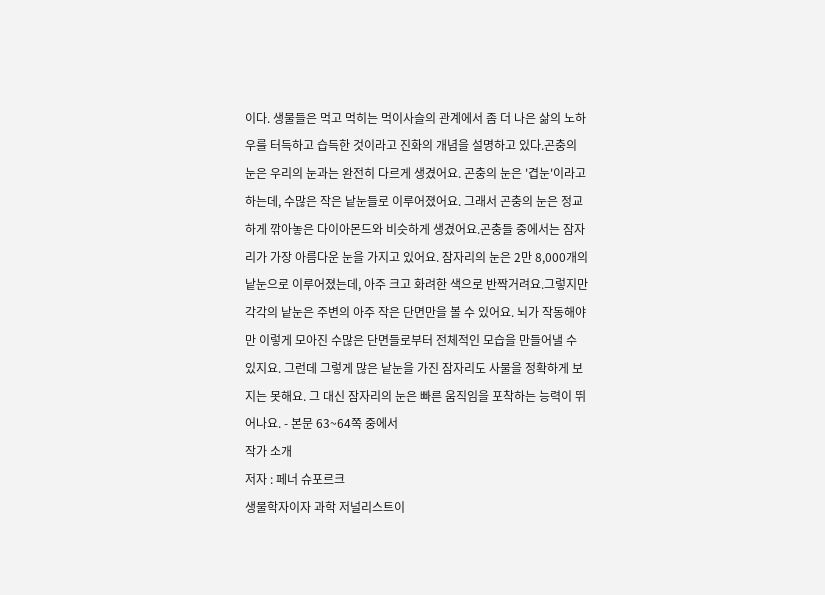이다. 생물들은 먹고 먹히는 먹이사슬의 관계에서 좀 더 나은 삶의 노하우를 터득하고 습득한 것이라고 진화의 개념을 설명하고 있다.곤충의 눈은 우리의 눈과는 완전히 다르게 생겼어요. 곤충의 눈은 '겹눈'이라고 하는데, 수많은 작은 낱눈들로 이루어졌어요. 그래서 곤충의 눈은 정교하게 깎아놓은 다이아몬드와 비슷하게 생겼어요.곤충들 중에서는 잠자리가 가장 아름다운 눈을 가지고 있어요. 잠자리의 눈은 2만 8,000개의 낱눈으로 이루어졌는데, 아주 크고 화려한 색으로 반짝거려요.그렇지만 각각의 낱눈은 주변의 아주 작은 단면만을 볼 수 있어요. 뇌가 작동해야만 이렇게 모아진 수많은 단면들로부터 전체적인 모습을 만들어낼 수 있지요. 그런데 그렇게 많은 낱눈을 가진 잠자리도 사물을 정확하게 보지는 못해요. 그 대신 잠자리의 눈은 빠른 움직임을 포착하는 능력이 뛰어나요. - 본문 63~64쪽 중에서
작가 소개
저자 : 페너 슈포르크
생물학자이자 과학 저널리스트이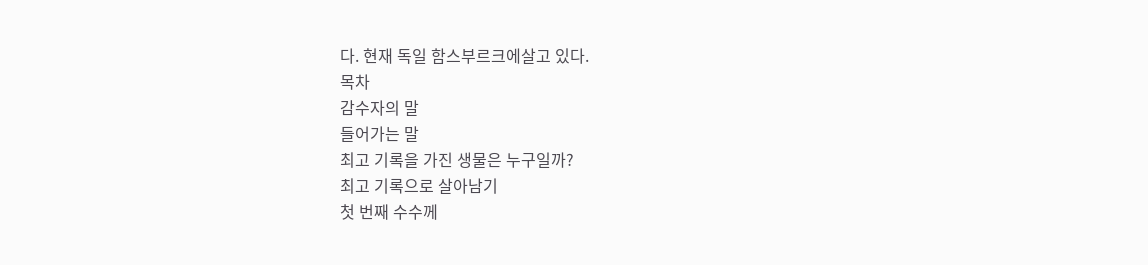다. 현재 독일 함스부르크에살고 있다.
목차
감수자의 말
들어가는 말
최고 기록을 가진 생물은 누구일까?
최고 기록으로 살아남기
첫 번째 수수께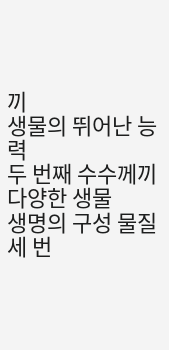끼
생물의 뛰어난 능력
두 번째 수수께끼
다양한 생물
생명의 구성 물질
세 번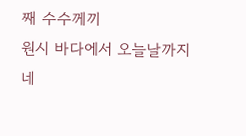째 수수께끼
원시 바다에서 오늘날까지
네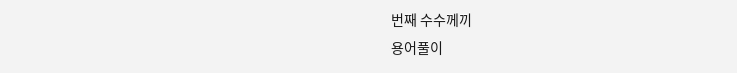번째 수수께끼
용어풀이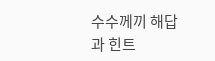수수께끼 해답과 힌트